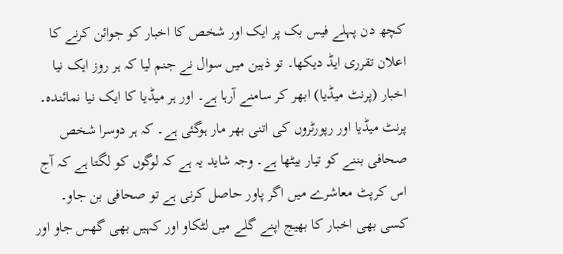کچھ دن پہلے فیس بک پر ایک اور شخص کا اخبار کو جوائن کرنے کا اعلان تقرری ایڈ دیکھا۔ تو ذہین میں سوال نے جنم لیا کہ ہر روز ایک نیا اخبار (پرنٹ میڈیا) ابھر کر سامنے آرہا ہے۔ اور ہر میڈیا کا ایک نیا نمائندہ۔ پرنٹ میڈیا اور رپورٹروں کی اتنی بھر مار ہوگئی ہے۔ کہ ہر دوسرا شخص صحافی بننے کو تیار بیٹھا ہے۔ وجہ شاید یہ ہے کہ لوگوں کو لگتا ہے کہ آج اس کرپٹ معاشرے میں اگر پاور حاصل کرنی ہے تو صحافی بن جاو۔ کسی بھی اخبار کا بھیج اپنے گلے میں لٹکاو اور کہیں بھی گھس جاو اور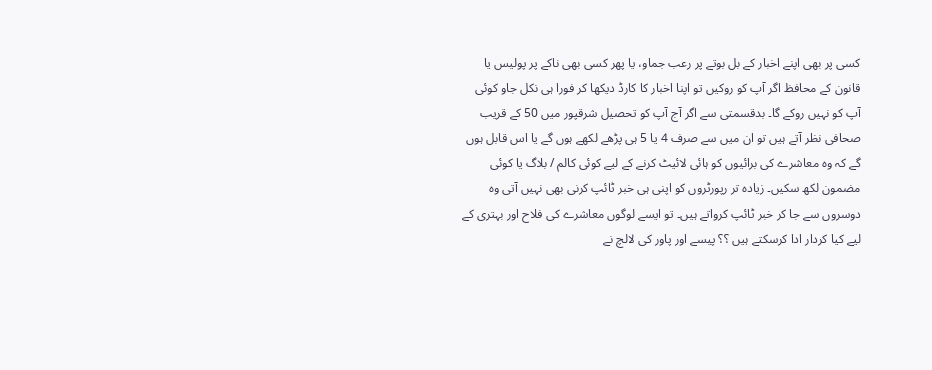کسی پر بھی اپنے اخبار کے بل بوتے پر رعب جماو، یا پھر کسی بھی ناکے پر پولیس یا قانون کے محافظ اگر آپ کو روکیں تو اپنا اخبار کا کارڈ دیکھا کر فورا ہی نکل جاو کوئی آپ کو نہیں روکے گا۔ بدقسمتی سے اگر آج آپ کو تحصیل شرقپور میں 50 کے قریب صحافی نظر آتے ہیں تو ان میں سے صرف 4 یا 5 ہی پڑھے لکھے ہوں گے یا اس قابل ہوں گے کہ وہ معاشرے کی برائیوں کو ہائی لائیٹ کرنے کے لیے کوئی کالم / بلاگ یا کوئی مضمون لکھ سکیں۔ زیادہ تر رپورٹروں کو اپنی ہی خبر ٹائپ کرنی بھی نہیں آتی وہ دوسروں سے جا کر خبر ٹائپ کرواتے ہیں۔ تو ایسے لوگوں معاشرے کی فلاح اور بہتری کے لیے کیا کردار ادا کرسکتے ہیں ؟؟ پیسے اور پاور کی لالچ نے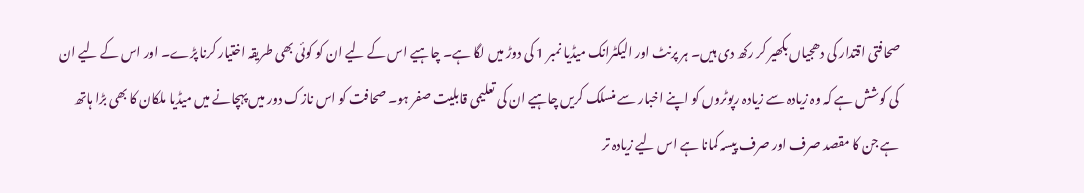صحافتی اقتدار کی دھجیاں بکھیر کر رکھ دی ہیں۔ ہر پرنٹ اور الیکٹرانک میڈیا نمبر 1 کی دوڑ میں لگا ہے۔ چاہیے اس کے لیے ان کو کوئی بھی طریقہ اختیار کرنا پڑے۔ اور اس کے لیے ان کی کوشش ہے کہ وہ زیادہ سے زیادہ رپوٹروں کو اپنے اخبار سے منسلک کریں چاہیے ان کی تعلیمی قابلیت صفر ہو۔ صحافت کو اس نازک دور میں پہچانے میں میڈیا ملکان کا بھی بڑا ہاتھ ہے جن کا مقصد صرف اور صرف پیسہ کمانا ہے اس لیے زیادہ تر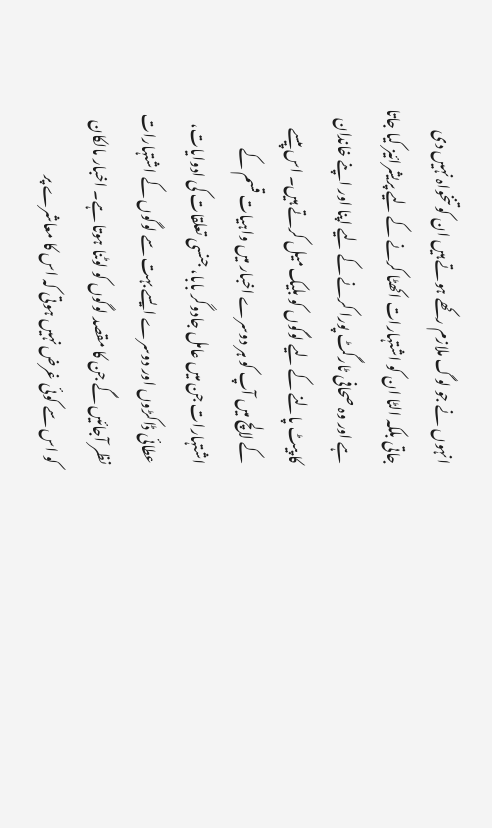انہوں نے جو لوگ ملازم رکھے ہوتے ہیں ان کو تنخواہ نہیں دی جاتی بلکہ الٹا ان کو اشتہارات اکھٹا کرنے کے لیے پریشرائیز کیا جاتا ہے اور وہ صحافی ٹارگٹ پورا کرنے کے لیے اپنا اور اپنے خاندان کا پیٹ پالنے کے لیے لوگوں کو بلیک میل کرتے ہیں۔ اس پیسے کے لالچ میں آپ کو ہر دوسرے اخبار میں واہیات قسم کے اشتہارات جن میں عامل جادوگر بابا، جنسی تعلقات کی ادوایات، عطائی ڈاکڑوں اور دوسرے ایسے بہت سے لوگوں کے اشتہارات نظر آجائیں گے جن کا مقصد لوگوں کو لوٹنا ہوتا ہے۔ اخبار مالکان کو اس سے کوئی غرض نہیں ہوتی کہ اس کا معاشرے پر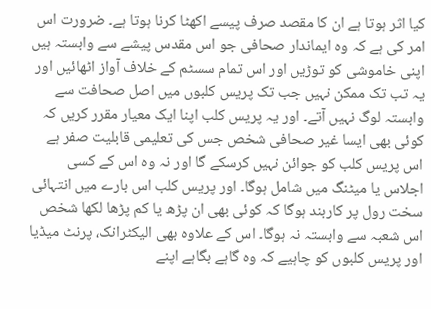کیا اثر ہوتا ہے ان کا مقصد صرف پیسے اکھٹا کرنا ہوتا ہے۔ ضرورت اس امر کی ہے کہ وہ ایماندار صحافی جو اس مقدس پیشے سے وابستہ ہیں اپنی خاموشی کو توڑیں اور اس تمام سسٹم کے خلاف آواز اٹھائیں اور یہ تب تک ممکن نہیں جب تک پریس کلبوں میں اصل صحافت سے وابستہ لوگ نہیں آتے۔ اور یہ پریس کلب اپنا ایک معیار مقرر کریں کہ کوئی بھی ایسا غیر صحافی شخص جس کی تعلیمی قابلیت صفر ہے اس پریس کلب کو جوائن نہیں کرسکے گا اور نہ وہ اس کے کسی اجلاس یا میٹنگ میں شامل ہوگا۔ اور پریس کلب اس بارے میں انتہائی سخت رول پر کاربند ہوگا کہ کوئی بھی ان پڑھ یا کم پڑھا لکھا شخص اس شعبہ سے وابستہ نہ ہوگا۔ اس کے علاوہ بھی الیکٹرانک، پرنٹ میڈیا اور پریس کلبوں کو چاہیے کہ وہ گاہے بگاہے اپنے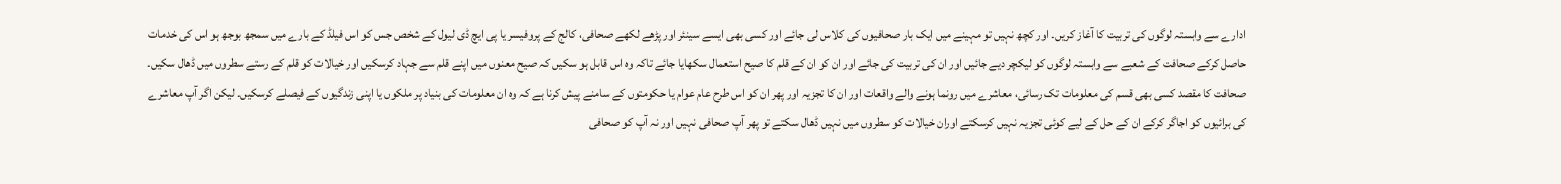ادارے سے وابستہ لوگوں کی تربیت کا آغاز کریں۔ اور کچھ نہیں تو مہینے میں ایک بار صحافیوں کی کلاس لی جائے اور کسی بھی ایسے سینئر اور پڑھے لکھے صحافی، کالج کے پروفیسر یا پی ایچ ڈی لیول کے شخص جس کو اس فیلڈ کے بارے میں سمجھ بوجھ ہو اس کی خدمات حاصل کرکے صحافت کے شعبے سے وابستہ لوگوں کو لیکچر دیے جائیں اور ان کی تربیت کی جائے اور ان کو ان کے قلم کا صیح استعمال سکھایا جائے تاکہ وہ اس قابل ہو سکیں کہ صیح معنوں میں اپنے قلم سے جہاد کرسکیں اور خیالات کو قلم کے رستے سطروں میں ڈھال سکیں۔ صحافت کا مقصد کسی بھی قسم کی معلومات تک رسائی، معاشرے میں رونما ہونے والے واقعات اور ان کا تجزیہ اور پھر ان کو اس طرح عام عوام یا حکومتوں کے سامنے پیش کرنا ہے کہ وہ ان معلومات کی بنیاد پر ملکوں یا اپنی زندگیوں کے فیصلے کرسکیں۔ لیکن اگر آپ معاشرے کی برائیوں کو اجاگر کرکے ان کے حل کے لیے کوئی تجزیہ نہیں کرسکتے اوران خیالات کو سطروں میں نہیں ڈھال سکتے تو پھر آپ صحافی نہیں اور نہ آپ کو صحافی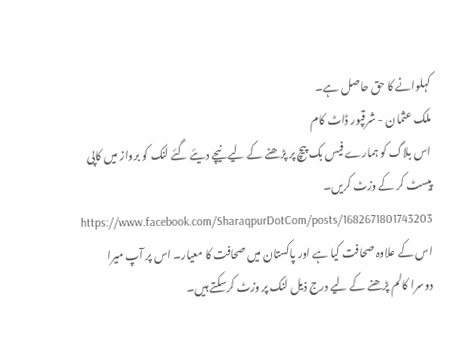کہلوانے کا حق حاصل ہے۔
ملک عثمان - شرقپور ڈاٹ کام
اس بلاگ کو ہمارے فیس بک پیچ پر پڑھنے کے لیے نیچے دیئے گئے لنک کو برواز میں کاپی پیسٹ کر کے وزٹ کریں۔
https://www.facebook.com/SharaqpurDotCom/posts/1682671801743203
اس کے علاوہ صحافت کیا ہے اور پاکستان میں صحافت کا معیار۔ اس پر آپ میرا دوسرا کالم پڑھنے کے لیے درج ذیل لنک پر وزٹ کرسکتے ہیں۔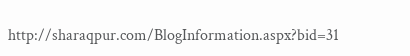http://sharaqpur.com/BlogInformation.aspx?bid=31